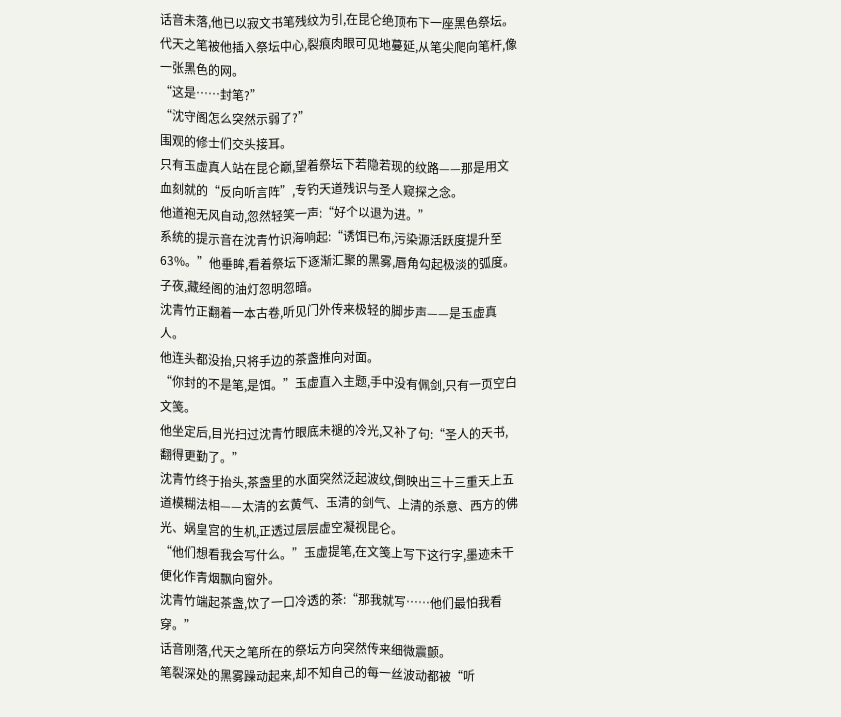话音未落,他已以寂文书笔残纹为引,在昆仑绝顶布下一座黑色祭坛。
代天之笔被他插入祭坛中心,裂痕肉眼可见地蔓延,从笔尖爬向笔杆,像一张黑色的网。
“这是……封笔?”
“沈守阁怎么突然示弱了?”
围观的修士们交头接耳。
只有玉虚真人站在昆仑巅,望着祭坛下若隐若现的纹路——那是用文血刻就的“反向听言阵”,专钓天道残识与圣人窥探之念。
他道袍无风自动,忽然轻笑一声:“好个以退为进。”
系统的提示音在沈青竹识海响起:“诱饵已布,污染源活跃度提升至63%。”他垂眸,看着祭坛下逐渐汇聚的黑雾,唇角勾起极淡的弧度。
子夜,藏经阁的油灯忽明忽暗。
沈青竹正翻着一本古卷,听见门外传来极轻的脚步声——是玉虚真人。
他连头都没抬,只将手边的茶盏推向对面。
“你封的不是笔,是饵。”玉虚直入主题,手中没有佩剑,只有一页空白文笺。
他坐定后,目光扫过沈青竹眼底未褪的冷光,又补了句:“圣人的天书,翻得更勤了。”
沈青竹终于抬头,茶盏里的水面突然泛起波纹,倒映出三十三重天上五道模糊法相——太清的玄黄气、玉清的剑气、上清的杀意、西方的佛光、娲皇宫的生机,正透过层层虚空凝视昆仑。
“他们想看我会写什么。”玉虚提笔,在文笺上写下这行字,墨迹未干便化作青烟飘向窗外。
沈青竹端起茶盏,饮了一口冷透的茶:“那我就写……他们最怕我看穿。”
话音刚落,代天之笔所在的祭坛方向突然传来细微震颤。
笔裂深处的黑雾躁动起来,却不知自己的每一丝波动都被“听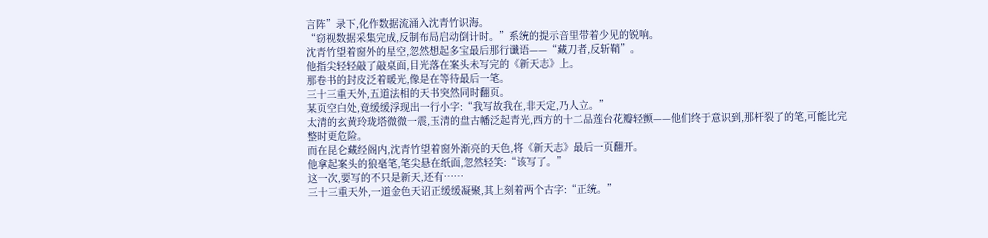言阵”录下,化作数据流涌入沈青竹识海。
“窃视数据采集完成,反制布局启动倒计时。”系统的提示音里带着少见的锐响。
沈青竹望着窗外的星空,忽然想起多宝最后那行谶语——“藏刀者,反斩鞘”。
他指尖轻轻敲了敲桌面,目光落在案头未写完的《新天志》上。
那卷书的封皮泛着暖光,像是在等待最后一笔。
三十三重天外,五道法相的天书突然同时翻页。
某页空白处,竟缓缓浮现出一行小字:“我写故我在,非天定,乃人立。”
太清的玄黄玲珑塔微微一震,玉清的盘古幡泛起青光,西方的十二品莲台花瓣轻颤——他们终于意识到,那杆裂了的笔,可能比完整时更危险。
而在昆仑藏经阁内,沈青竹望着窗外渐亮的天色,将《新天志》最后一页翻开。
他拿起案头的狼毫笔,笔尖悬在纸面,忽然轻笑:“该写了。”
这一次,要写的不只是新天,还有……
三十三重天外,一道金色天诏正缓缓凝聚,其上刻着两个古字:“正统。”